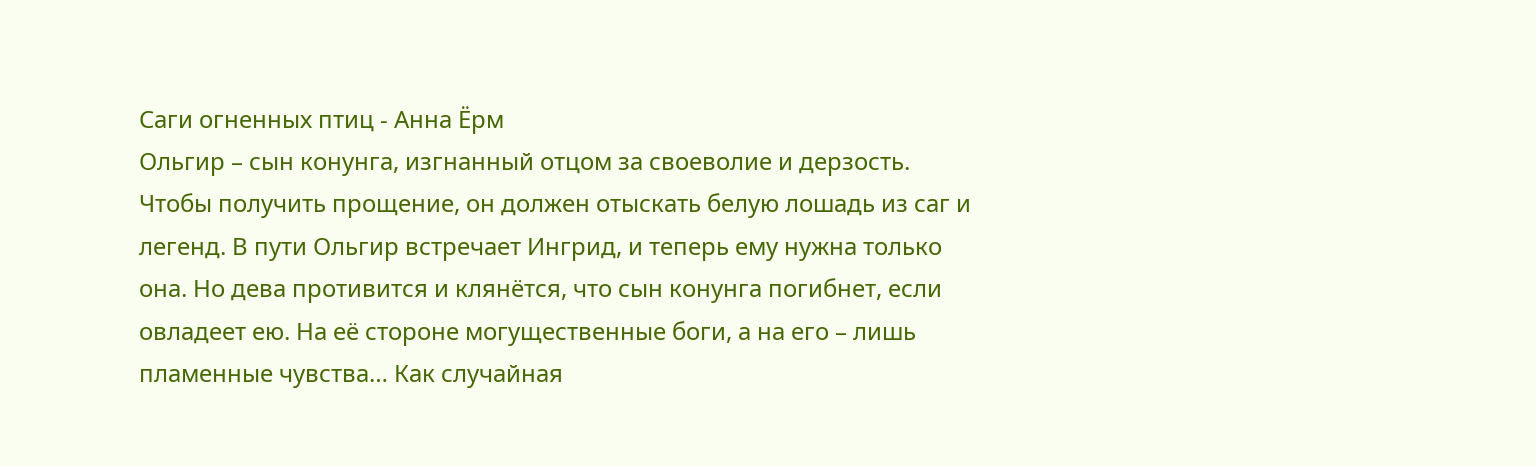Саги огненных птиц - Анна Ёрм
Ольгир – сын конунга, изгнанный отцом за своеволие и дерзость. Чтобы получить прощение, он должен отыскать белую лошадь из саг и легенд. В пути Ольгир встречает Ингрид, и теперь ему нужна только она. Но дева противится и клянётся, что сын конунга погибнет, если овладеет ею. На её стороне могущественные боги, а на его – лишь пламенные чувства… Как случайная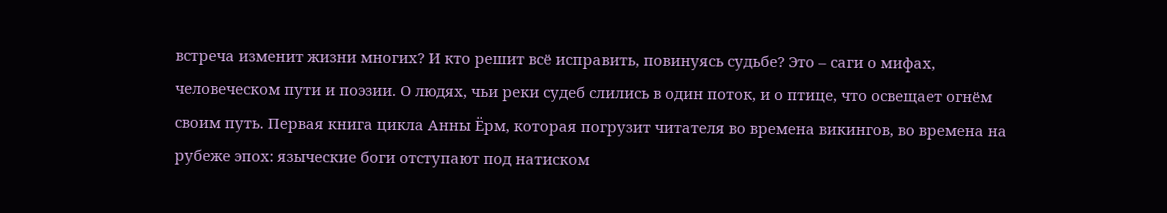встреча изменит жизни многих? И кто решит всё исправить, повинуясь судьбе? Это – саги о мифах, человеческом пути и поэзии. О людях, чьи реки судеб слились в один поток, и о птице, что освещает огнём своим путь. Первая книга цикла Анны Ёрм, которая погрузит читателя во времена викингов, во времена на рубеже эпох: языческие боги отступают под натиском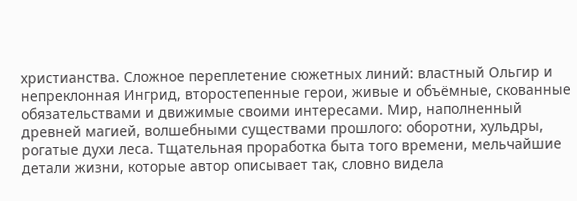христианства. Сложное переплетение сюжетных линий: властный Ольгир и непреклонная Ингрид, второстепенные герои, живые и объёмные, скованные обязательствами и движимые своими интересами. Мир, наполненный древней магией, волшебными существами прошлого: оборотни, хульдры, рогатые духи леса. Тщательная проработка быта того времени, мельчайшие детали жизни, которые автор описывает так, словно видела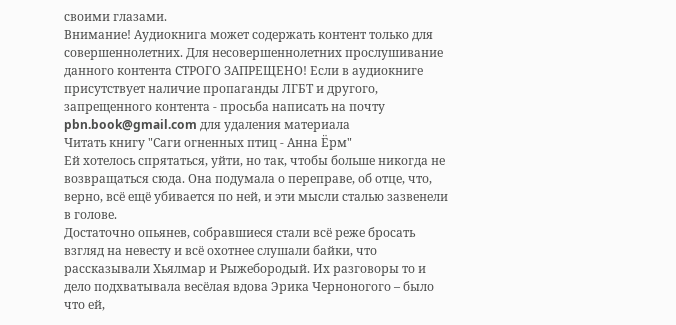своими глазами.
Внимание! Аудиокнига может содержать контент только для совершеннолетних. Для несовершеннолетних прослушивание данного контента СТРОГО ЗАПРЕЩЕНО! Если в аудиокниге присутствует наличие пропаганды ЛГБТ и другого, запрещенного контента - просьба написать на почту pbn.book@gmail.com для удаления материала
Читать книгу "Саги огненных птиц - Анна Ёрм"
Ей хотелось спрятаться, уйти, но так, чтобы больше никогда не возвращаться сюда. Она подумала о переправе, об отце, что, верно, всё ещё убивается по ней, и эти мысли сталью зазвенели в голове.
Достаточно опьянев, собравшиеся стали всё реже бросать взгляд на невесту и всё охотнее слушали байки, что рассказывали Хьялмар и Рыжебородый. Их разговоры то и дело подхватывала весёлая вдова Эрика Черноногого – было что ей,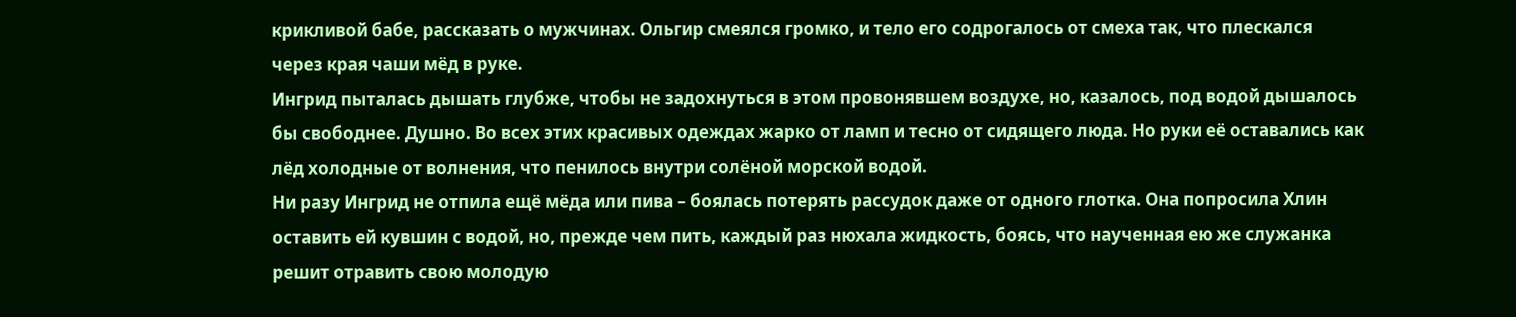крикливой бабе, рассказать о мужчинах. Ольгир смеялся громко, и тело его содрогалось от смеха так, что плескался через края чаши мёд в руке.
Ингрид пыталась дышать глубже, чтобы не задохнуться в этом провонявшем воздухе, но, казалось, под водой дышалось бы свободнее. Душно. Во всех этих красивых одеждах жарко от ламп и тесно от сидящего люда. Но руки её оставались как лёд холодные от волнения, что пенилось внутри солёной морской водой.
Ни разу Ингрид не отпила ещё мёда или пива – боялась потерять рассудок даже от одного глотка. Она попросила Хлин оставить ей кувшин с водой, но, прежде чем пить, каждый раз нюхала жидкость, боясь, что наученная ею же служанка решит отравить свою молодую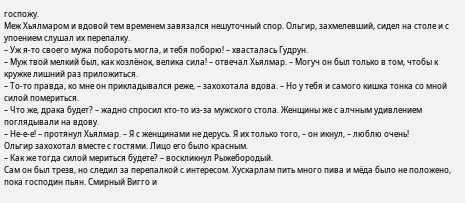госпожу.
Меж Хьялмаром и вдовой тем временем завязался нешуточный спор. Ольгир, захмелевший, сидел на столе и с упоением слушал их перепалку.
– Уж я-то своего мужа побороть могла, и тебя поборю! – хвасталась Гудрун.
– Муж твой мелкий был, как козлёнок, велика сила! – отвечал Хьялмар. – Могуч он был только в том, чтобы к кружке лишний раз приложиться.
– То-то правда, ко мне он прикладывался реже, – захохотала вдова. – Но у тебя и самого кишка тонка со мной силой помериться.
– Что же, драка будет? – жадно спросил кто-то из-за мужского стола. Женщины же с алчным удивлением поглядывали на вдову.
– Не-е-е! – протянул Хьялмар. – Я с женщинами не дерусь. Я их только того, – он икнул, – люблю очень!
Ольгир захохотал вместе с гостями. Лицо его было красным.
– Как же тогда силой мериться будете? – воскликнул Рыжебородый.
Сам он был трезв, но следил за перепалкой с интересом. Хускарлам пить много пива и мёда было не положено, пока господин пьян. Смирный Вигго и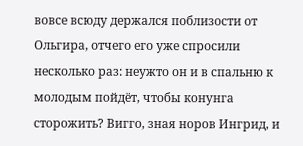вовсе всюду держался поблизости от Ольгира, отчего его уже спросили несколько раз: неужто он и в спальню к молодым пойдёт, чтобы конунга сторожить? Вигго, зная норов Ингрид, и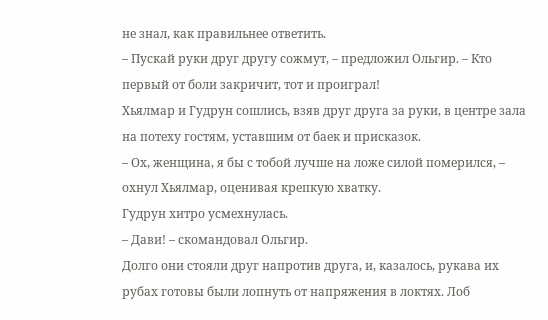не знал, как правильнее ответить.
– Пускай руки друг другу сожмут, – предложил Ольгир. – Кто первый от боли закричит, тот и проиграл!
Хьялмар и Гудрун сошлись, взяв друг друга за руки, в центре зала на потеху гостям, уставшим от баек и присказок.
– Ох, женщина, я бы с тобой лучше на ложе силой померился, – охнул Хьялмар, оценивая крепкую хватку.
Гудрун хитро усмехнулась.
– Дави! – скомандовал Ольгир.
Долго они стояли друг напротив друга, и, казалось, рукава их рубах готовы были лопнуть от напряжения в локтях. Лоб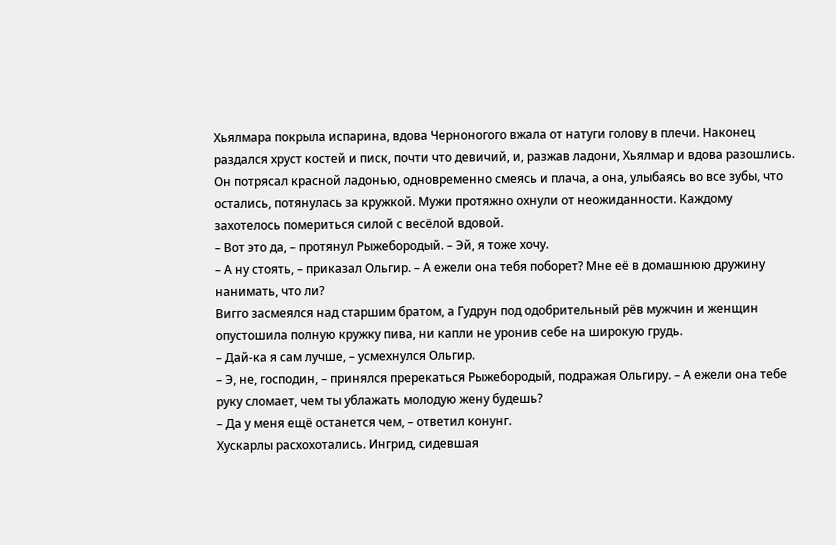Хьялмара покрыла испарина, вдова Черноногого вжала от натуги голову в плечи. Наконец раздался хруст костей и писк, почти что девичий, и, разжав ладони, Хьялмар и вдова разошлись. Он потрясал красной ладонью, одновременно смеясь и плача, а она, улыбаясь во все зубы, что остались, потянулась за кружкой. Мужи протяжно охнули от неожиданности. Каждому захотелось помериться силой с весёлой вдовой.
– Вот это да, – протянул Рыжебородый. – Эй, я тоже хочу.
– А ну стоять, – приказал Ольгир. – А ежели она тебя поборет? Мне её в домашнюю дружину нанимать, что ли?
Вигго засмеялся над старшим братом, а Гудрун под одобрительный рёв мужчин и женщин опустошила полную кружку пива, ни капли не уронив себе на широкую грудь.
– Дай-ка я сам лучше, – усмехнулся Ольгир.
– Э, не, господин, – принялся пререкаться Рыжебородый, подражая Ольгиру. – А ежели она тебе руку сломает, чем ты ублажать молодую жену будешь?
– Да у меня ещё останется чем, – ответил конунг.
Хускарлы расхохотались. Ингрид, сидевшая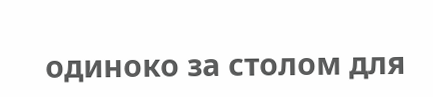одиноко за столом для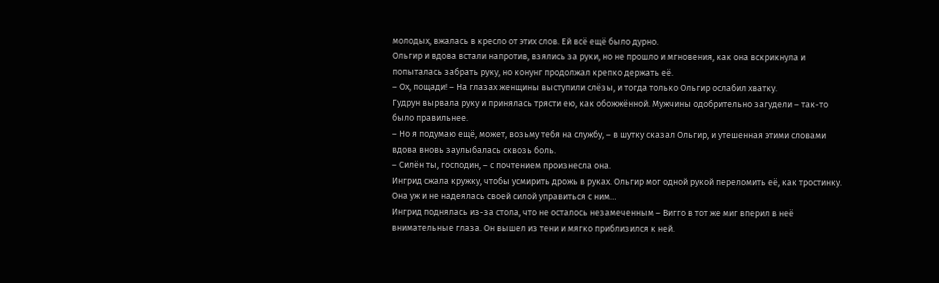молодых, вжалась в кресло от этих слов. Ей всё ещё было дурно.
Ольгир и вдова встали напротив, взялись за руки, но не прошло и мгновения, как она вскрикнула и попыталась забрать руку, но конунг продолжал крепко держать её.
– Ох, пощади! – На глазах женщины выступили слёзы, и тогда только Ольгир ослабил хватку.
Гудрун вырвала руку и принялась трясти ею, как обожжённой. Мужчины одобрительно загудели – так-то было правильнее.
– Но я подумаю ещё, может, возьму тебя на службу, – в шутку сказал Ольгир, и утешенная этими словами вдова вновь заулыбалась сквозь боль.
– Силён ты, господин, – с почтением произнесла она.
Ингрид сжала кружку, чтобы усмирить дрожь в руках. Ольгир мог одной рукой переломить её, как тростинку. Она уж и не надеялась своей силой управиться с ним…
Ингрид поднялась из-за стола, что не осталось незамеченным – Вигго в тот же миг вперил в неё внимательные глаза. Он вышел из тени и мягко приблизился к ней.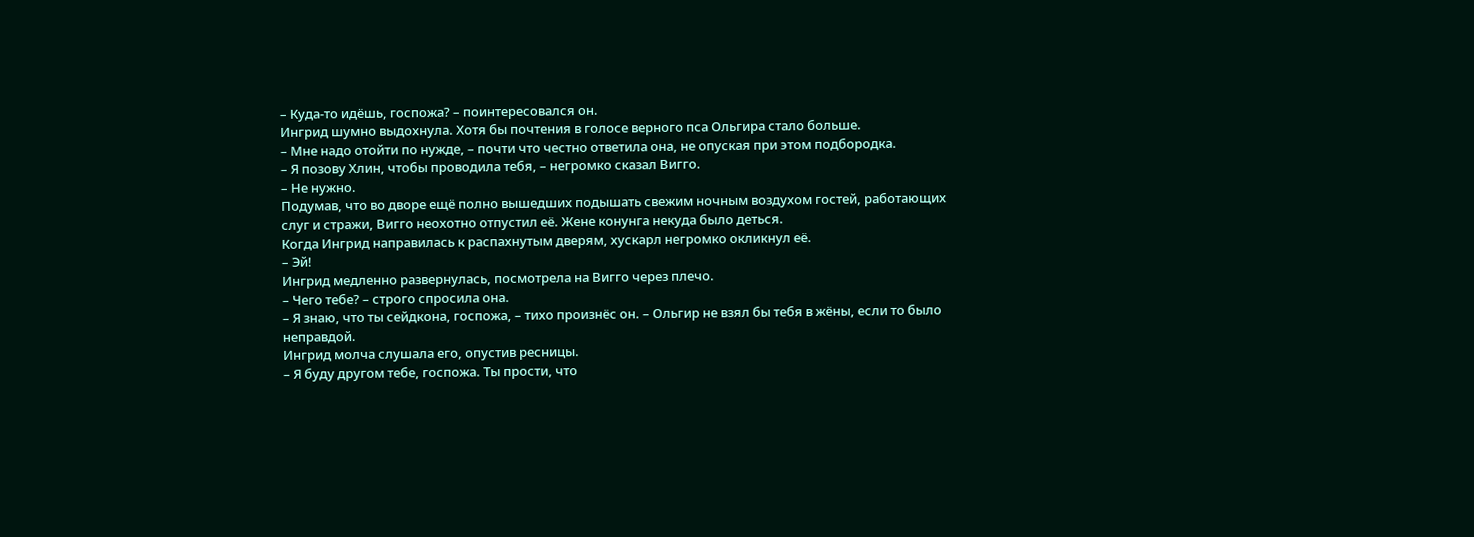– Куда-то идёшь, госпожа? – поинтересовался он.
Ингрид шумно выдохнула. Хотя бы почтения в голосе верного пса Ольгира стало больше.
– Мне надо отойти по нужде, – почти что честно ответила она, не опуская при этом подбородка.
– Я позову Хлин, чтобы проводила тебя, – негромко сказал Вигго.
– Не нужно.
Подумав, что во дворе ещё полно вышедших подышать свежим ночным воздухом гостей, работающих слуг и стражи, Вигго неохотно отпустил её. Жене конунга некуда было деться.
Когда Ингрид направилась к распахнутым дверям, хускарл негромко окликнул её.
– Эй!
Ингрид медленно развернулась, посмотрела на Вигго через плечо.
– Чего тебе? – строго спросила она.
– Я знаю, что ты сейдкона, госпожа, – тихо произнёс он. – Ольгир не взял бы тебя в жёны, если то было неправдой.
Ингрид молча слушала его, опустив ресницы.
– Я буду другом тебе, госпожа. Ты прости, что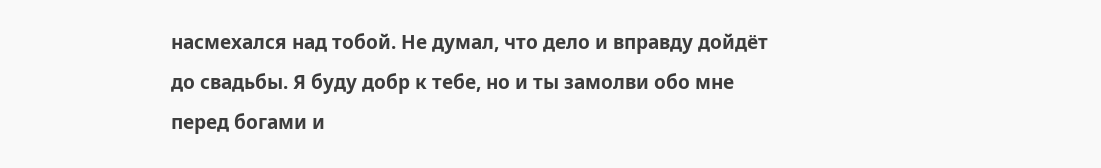насмехался над тобой. Не думал, что дело и вправду дойдёт до свадьбы. Я буду добр к тебе, но и ты замолви обо мне перед богами и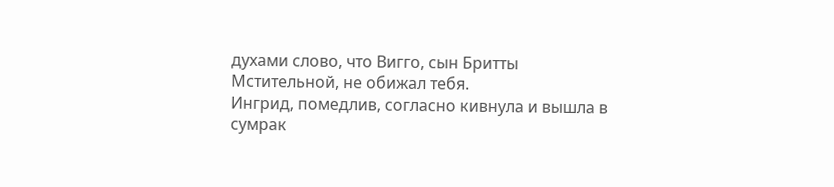духами слово, что Вигго, сын Бритты Мстительной, не обижал тебя.
Ингрид, помедлив, согласно кивнула и вышла в сумрак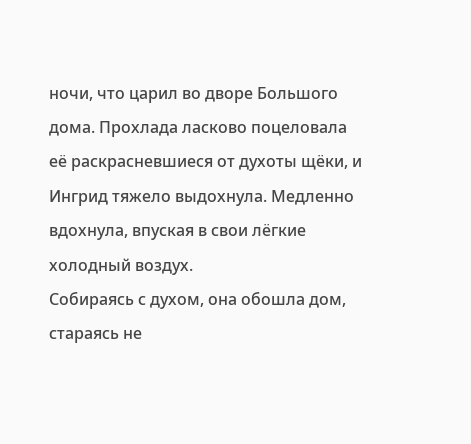ночи, что царил во дворе Большого дома. Прохлада ласково поцеловала её раскрасневшиеся от духоты щёки, и Ингрид тяжело выдохнула. Медленно вдохнула, впуская в свои лёгкие холодный воздух.
Собираясь с духом, она обошла дом, стараясь не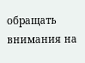обращать внимания на